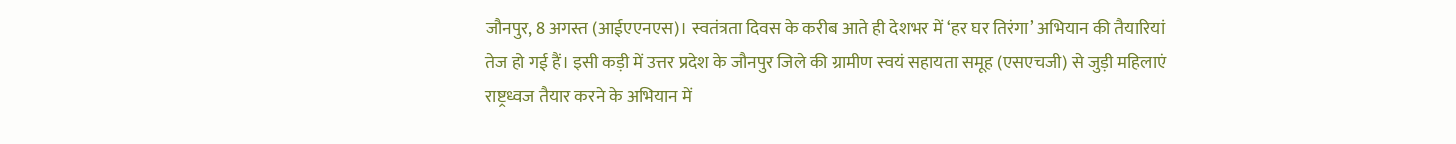जौनपुर, 8 अगस्त (आईएएनएस)। स्वतंत्रता दिवस के करीब आते ही देशभर में ‘हर घर तिरंगा’ अभियान की तैयारियां तेज हो गई हैं। इसी कड़ी में उत्तर प्रदेश के जौनपुर जिले की ग्रामीण स्वयं सहायता समूह (एसएचजी) से जुड़ी महिलाएं राष्ट्रध्वज तैयार करने के अभियान में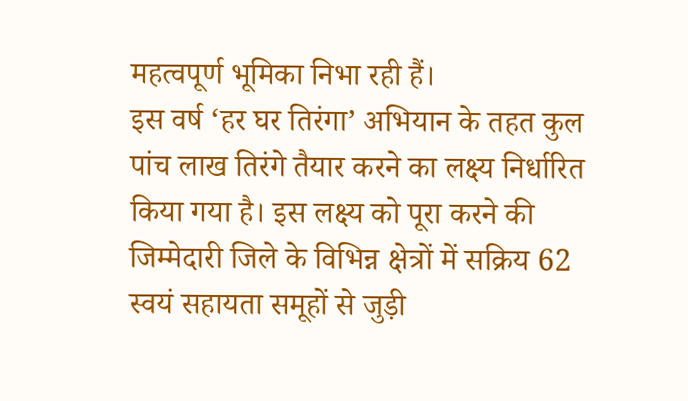महत्वपूर्ण भूमिका निभा रही हैं।
इस वर्ष ‘हर घर तिरंगा’ अभियान के तहत कुल पांच लाख तिरंगे तैयार करने का लक्ष्य निर्धारित किया गया है। इस लक्ष्य को पूरा करने की जिम्मेदारी जिले के विभिन्न क्षेत्रों में सक्रिय 62 स्वयं सहायता समूहों से जुड़ी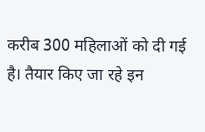करीब 300 महिलाओं को दी गई है। तैयार किए जा रहे इन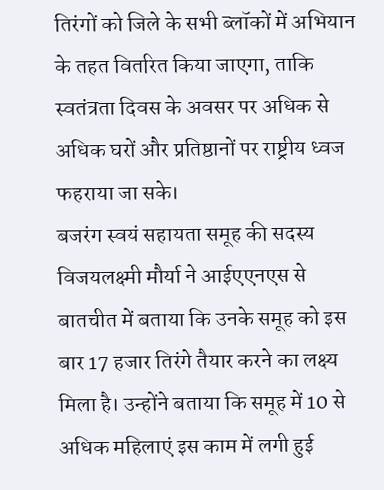तिरंगों को जिले के सभी ब्लॉकों में अभियान के तहत वितरित किया जाएगा, ताकि स्वतंत्रता दिवस के अवसर पर अधिक से अधिक घरों और प्रतिष्ठानों पर राष्ट्रीय ध्वज फहराया जा सके।
बजरंग स्वयं सहायता समूह की सदस्य विजयलक्ष्मी मौर्या ने आईएएनएस से बातचीत में बताया कि उनके समूह को इस बार 17 हजार तिरंगे तैयार करने का लक्ष्य मिला है। उन्होंने बताया कि समूह में 10 से अधिक महिलाएं इस काम में लगी हुई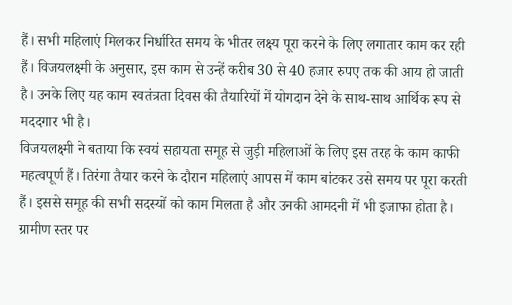हैं। सभी महिलाएं मिलकर निर्धारित समय के भीतर लक्ष्य पूरा करने के लिए लगातार काम कर रही हैं। विजयलक्ष्मी के अनुसार, इस काम से उन्हें करीब 30 से 40 हजार रुपए तक की आय हो जाती है। उनके लिए यह काम स्वतंत्रता दिवस की तैयारियों में योगदान देने के साथ-साथ आर्थिक रूप से मददगार भी है।
विजयलक्ष्मी ने बताया कि स्वयं सहायता समूह से जुड़ी महिलाओं के लिए इस तरह के काम काफी महत्वपूर्ण हैं। तिरंगा तैयार करने के दौरान महिलाएं आपस में काम बांटकर उसे समय पर पूरा करती हैं। इससे समूह की सभी सदस्यों को काम मिलता है और उनकी आमदनी में भी इजाफा होता है। ग्रामीण स्तर पर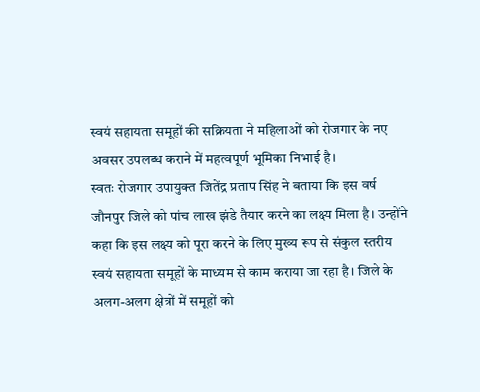स्वयं सहायता समूहों की सक्रियता ने महिलाओं को रोजगार के नए अवसर उपलब्ध कराने में महत्वपूर्ण भूमिका निभाई है।
स्वतः रोजगार उपायुक्त जितेंद्र प्रताप सिंह ने बताया कि इस वर्ष जौनपुर जिले को पांच लाख झंडे तैयार करने का लक्ष्य मिला है। उन्होंने कहा कि इस लक्ष्य को पूरा करने के लिए मुख्य रूप से संकुल स्तरीय स्वयं सहायता समूहों के माध्यम से काम कराया जा रहा है। जिले के अलग-अलग क्षेत्रों में समूहों को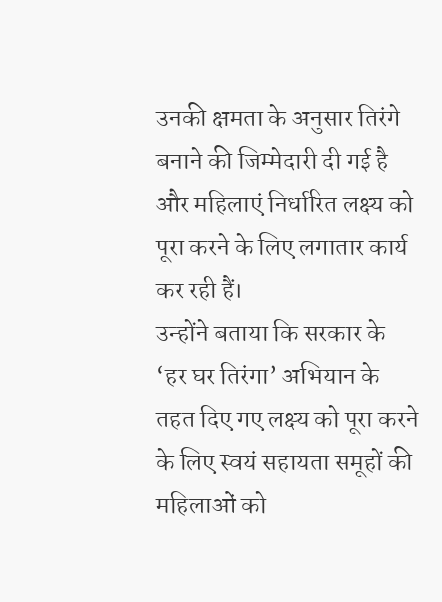उनकी क्षमता के अनुसार तिरंगे बनाने की जिम्मेदारी दी गई है और महिलाएं निर्धारित लक्ष्य को पूरा करने के लिए लगातार कार्य कर रही हैं।
उन्होंने बताया कि सरकार के ‘हर घर तिरंगा’ अभियान के तहत दिए गए लक्ष्य को पूरा करने के लिए स्वयं सहायता समूहों की महिलाओं को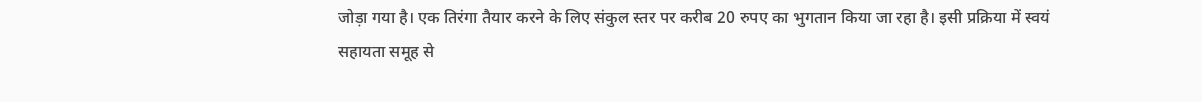जोड़ा गया है। एक तिरंगा तैयार करने के लिए संकुल स्तर पर करीब 20 रुपए का भुगतान किया जा रहा है। इसी प्रक्रिया में स्वयं सहायता समूह से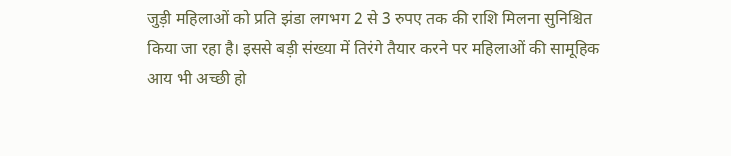जुड़ी महिलाओं को प्रति झंडा लगभग 2 से 3 रुपए तक की राशि मिलना सुनिश्चित किया जा रहा है। इससे बड़ी संख्या में तिरंगे तैयार करने पर महिलाओं की सामूहिक आय भी अच्छी हो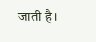जाती है।